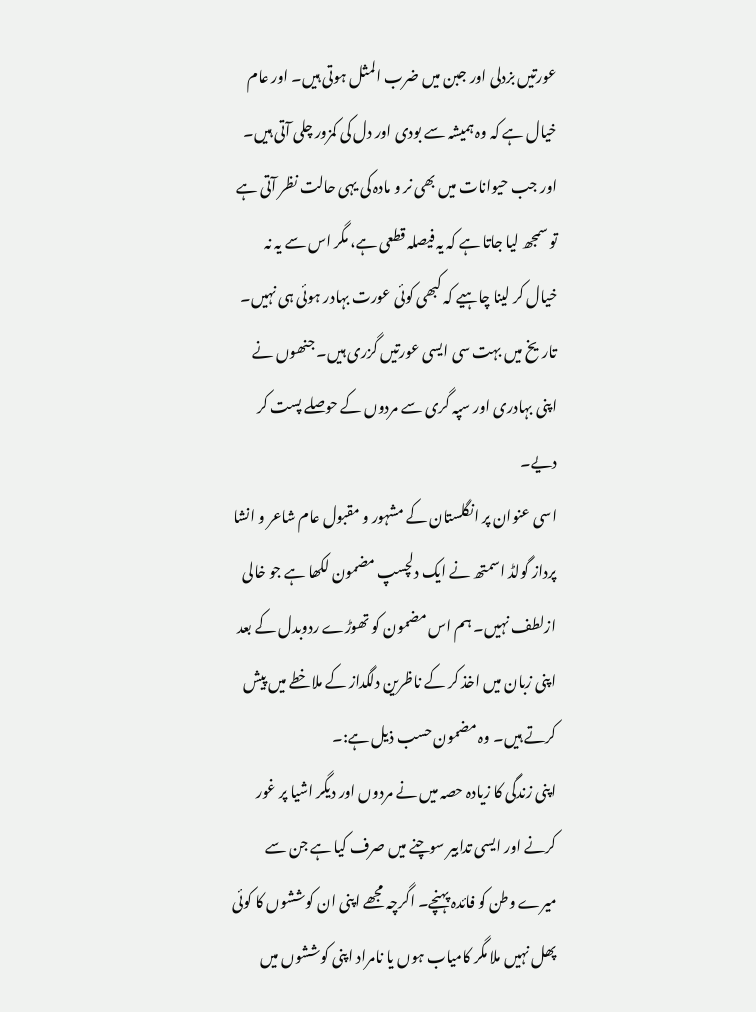عورتیں بزدلی اور جبن میں ضرب المثل ہوتی ہیں۔ اور عام خیال ہے کہ وہ ہمیشہ سے بودی اور دل کی کمزور چلی آتی ہیں۔ اور جب حیوانات میں بھی نر و مادہ کی یہی حالت نظر آتی ہے تو سمجھ لیا جاتا ہے کہ یہ فیصلہ قطعی ہے، مگر اس سے یہ نہ خیال کر لینا چاہیے کہ کبھی کوئی عورت بہادر ہوئی ہی نہیں۔ تاریخ میں بہت سی ایسی عورتیں گزری ہیں۔ جنھوں نے اپنی بہادری اور سپہ گری سے مردوں کے حوصلے پست کر دیے۔
اسی عنوان پر انگلستان کے مشہور و مقبول عام شاعر و انشا پرداز گولڈ اسمتھ نے ایک دلچسپ مضمون لکھا ہے جو خالی ازلطف نہیں۔ ہم اس مضمون کو تھوڑے ردوبدل کے بعد اپنی زبان میں اخذ کر کے ناظرین دلگداز کے ملاخطے میں پیش کرتے ہیں۔ وہ مضمون حسب ذیل ہے:۔
اپنی زندگی کا زیادہ حصہ میں نے مردوں اور دیگر اشیا پر غور کرنے اور ایسی تدابیر سوچنے میں صرف کیا ہے جن سے میرے وطن کو فائدہ پہنچے۔ اگرچہ مجھے اپنی ان کوششوں کا کوئی پھل نہیں ملا مگر کامیاب ہوں یا نامراد اپنی کوششوں میں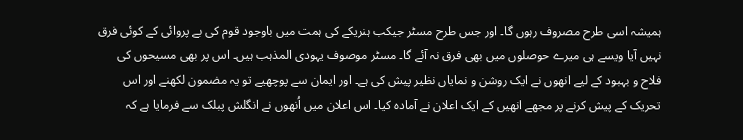ہمیشہ اسی طرح مصروف رہوں گا۔ اور جس طرح مسٹر جیکب ہنریکے کی ہمت میں باوجود قوم کی بے پروائی کے کوئی فرق نہیں آیا ویسے ہی میرے حوصلوں میں بھی فرق نہ آئے گا۔ مسٹر موصوف یہودی المذہب ہیں۔ اس پر بھی مسیحوں کی فلاح و بہبود کے لیے انھوں نے ایک روشن و نمایاں نظیر پیش کی ہے۔ اور ایمان سے پوچھیے تو یہ مضمون لکھنے اور اس تحریک کے پیش کرنے پر مجھے انھیں کے ایک اعلان نے آمادہ کیا۔ اس اعلان میں اُنھوں نے انگلش پبلک سے فرمایا ہے کہ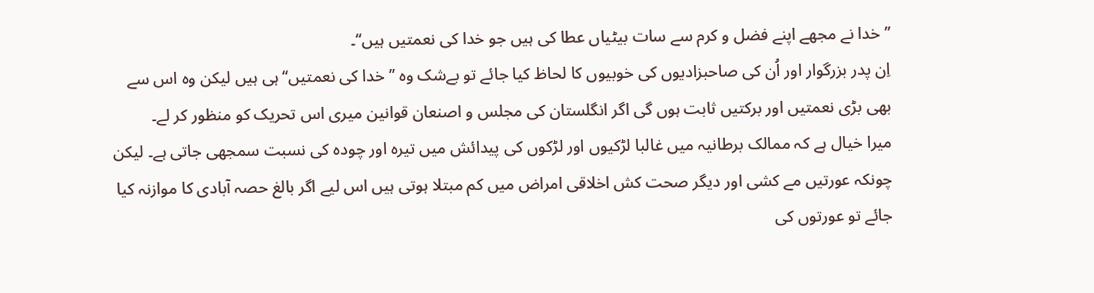’’خدا نے مجھے اپنے فضل و کرم سے سات بیٹیاں عطا کی ہیں جو خدا کی نعمتیں ہیں‘‘۔
اِن پدر بزرگوار اور اُن کی صاحبزادیوں کی خوبیوں کا لحاظ کیا جائے تو بےشک وہ ’’خدا کی نعمتیں‘‘ ہی ہیں لیکن وہ اس سے بھی بڑی نعمتیں اور برکتیں ثابت ہوں گی اگر انگلستان کی مجلس و اصنعان قوانین میری اس تحریک کو منظور کر لے۔
میرا خیال ہے کہ ممالک برطانیہ میں غالبا لڑکیوں اور لڑکوں کی پیدائش میں تیرہ اور چودہ کی نسبت سمجھی جاتی ہے۔ لیکن چونکہ عورتیں مے کشی اور دیگر صحت کش اخلاقی امراض میں کم مبتلا ہوتی ہیں اس لیے اگر بالغ حصہ آبادی کا موازنہ کیا جائے تو عورتوں کی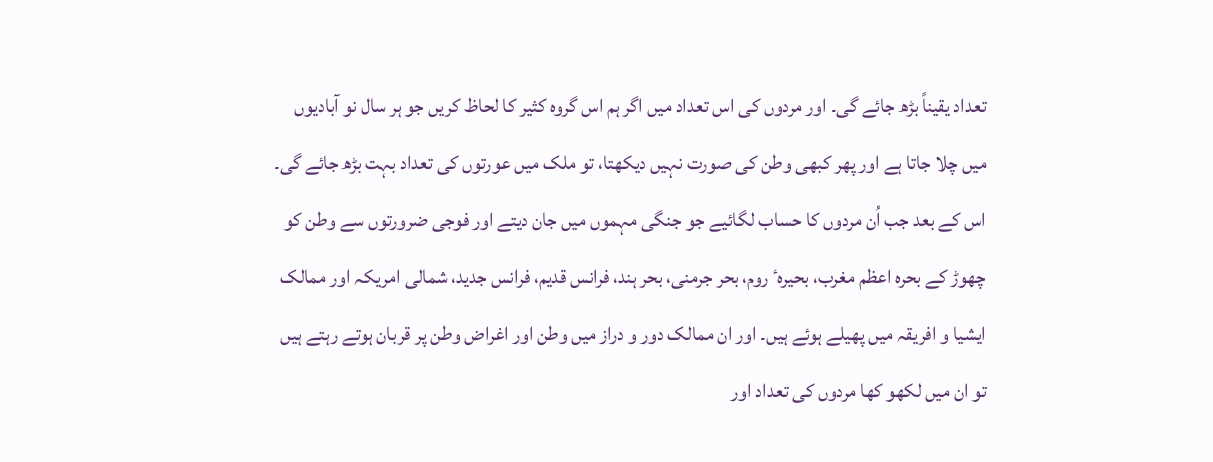تعداد یقیناً بڑھ جائے گی۔ اور مردوں کی اس تعداد میں اگر ہم اس گروہ کثیر کا لحاظ کریں جو ہر سال نو آبادیوں میں چلا جاتا ہے اور پھر کبھی وطن کی صورت نہیں دیکھتا، تو ملک میں عورتوں کی تعداد بہت بڑھ جائے گی۔ اس کے بعد جب اُن مردوں کا حساب لگائیے جو جنگی مہموں میں جان دیتے اور فوجی ضرورتوں سے وطن کو چھوڑ کے بحرہ اعظم مغرب، بحیرہٴ روم، بحر جرمنی، بحر ہند، فرانس قدیم، فرانس جدید، شمالی امریکہ اور ممالک ایشیا و افریقہ میں پھیلے ہوئے ہیں۔ اور ان ممالک دور و دراز میں وطن اور اغراض وطن پر قربان ہوتے رہتے ہیں تو ان میں لکھو کھا مردوں کی تعداد اور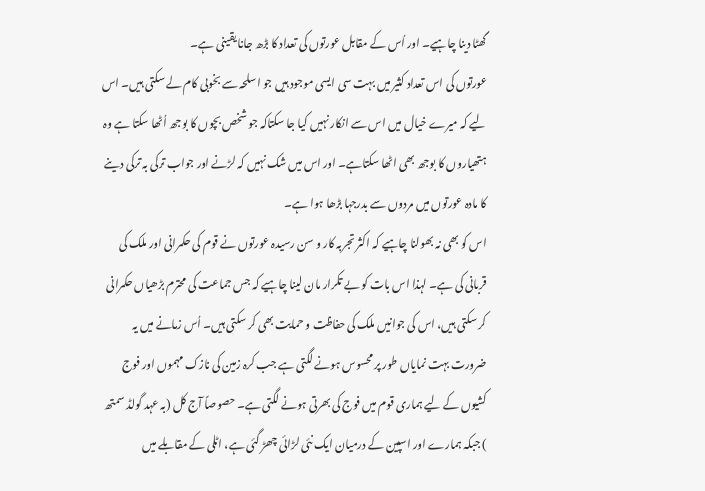گھٹا دینا چاہیے۔ اور اُس کے مقابل عورتوں کی تعداد کا بڑھ جانا یقینی ہے۔
عورتوں کی اس تعداد کثیر میں بہت سی ایسی موجود ہیں جو اسلحہ سے بخوبی کام لے سکتی ہیں۔ اس لیے کہ میرے خیال میں اس سے انکار نہیں کیا جا سکتاکہ جو شخص بچوں کا بوجھ اُٹھا سکتا ہے وہ ہتھیاروں کا بوجھ بھی اٹھا سکتاہے۔ اور اس میں شک نہیں کہ لڑنے اور جواب ترکی بہ ترکی دینے کا مادہ عورتوں میں مردوں سے بدرجہا بڑھا ہوا ہے۔
اس کو بھی نہ بھولنا چاہیے کہ اکثر تجربہ کار و سن رسیدہ عورتوں نے قوم کی حکمرانی اور ملک کی قربانی کی ہے۔ لہذا اس بات کو بے تکرار مان لینا چاہیے کہ جس جماعت کی محترم بڑھیاں حکمرانی کر سکتی ہیں، اس کی جوانیں ملک کی حفاظت و حمایت بھی کر سکتی ہیں۔ اُس زمانے میں یہ ضرورت بہت نمایاں طور پر محسوس ہونے لگتی ہے جب کرہ زمین کی نازک مہموں اور فوج کشیوں کے لیے ہماری قوم میں فوج کی بھرتی ہونے لگتی ہے۔ حصوصاً آج کل (بہ عہد گولڈ سمتھ ) جبکہ ہمارے اور اسپین کے درمیان ایک نئی لڑائی چھڑ گئی ہے، اٹلی کے مقابلے میں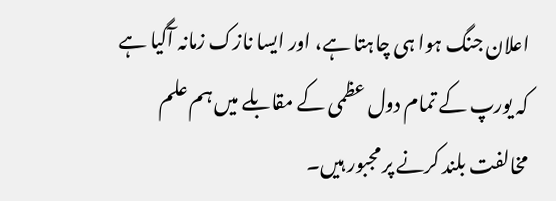اعلان جنگ ہوا ہی چاہتا ہے، اور ایسا نازک زمانہ آگیا ہے کہ یورپ کے تمام دول عظمی کے مقابلے میں ہم علم مخالفت بلند کرنے پر مجبور ہیں۔